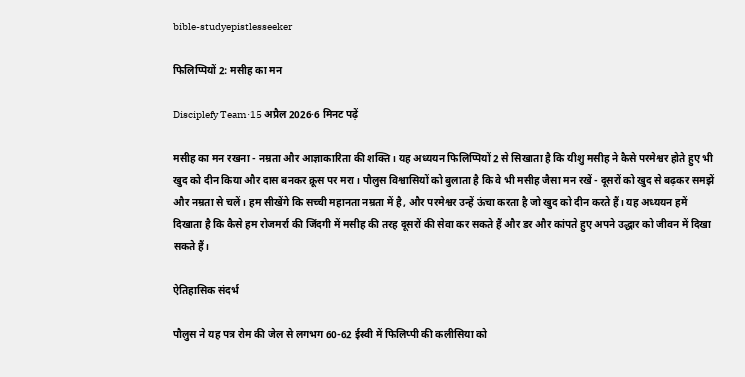bible-studyepistlesseeker

फिलिप्पियों 2: मसीह का मन

Disciplefy Team·15 अप्रैल 2026·6 मिनट पढ़ें

मसीह का मन रखना - नम्रता और आज्ञाकारिता की शक्ति। यह अध्ययन फिलिप्पियों 2 से सिखाता है कि यीशु मसीह ने कैसे परमेश्वर होते हुए भी खुद को दीन किया और दास बनकर क्रूस पर मरा। पौलुस विश्वासियों को बुलाता है कि वे भी मसीह जैसा मन रखें - दूसरों को खुद से बढ़कर समझें और नम्रता से चलें। हम सीखेंगे कि सच्ची महानता नम्रता में है, और परमेश्वर उन्हें ऊंचा करता है जो खुद को दीन करते हैं। यह अध्ययन हमें दिखाता है कि कैसे हम रोजमर्रा की जिंदगी में मसीह की तरह दूसरों की सेवा कर सकते हैं और डर और कांपते हुए अपने उद्धार को जीवन में दिखा सकते हैं।

ऐतिहासिक संदर्भ

पौलुस ने यह पत्र रोम की जेल से लगभग 60-62 ईस्वी में फिलिप्पी की कलीसिया को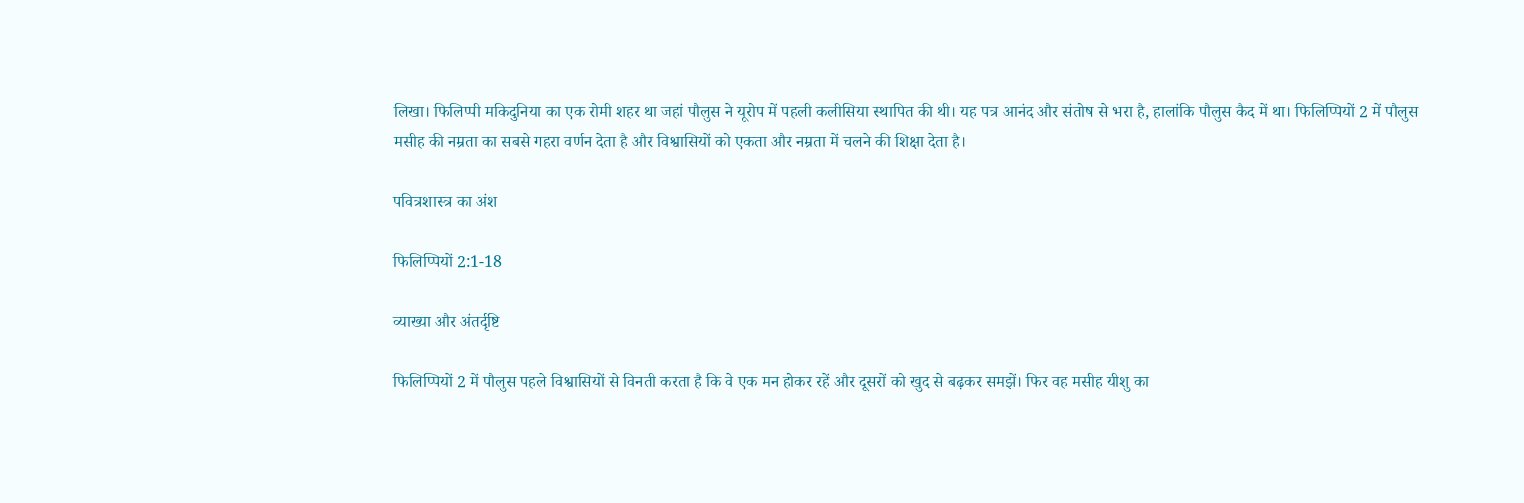लिखा। फिलिप्पी मकिदुनिया का एक रोमी शहर था जहां पौलुस ने यूरोप में पहली कलीसिया स्थापित की थी। यह पत्र आनंद और संतोष से भरा है, हालांकि पौलुस कैद में था। फिलिप्पियों 2 में पौलुस मसीह की नम्रता का सबसे गहरा वर्णन देता है और विश्वासियों को एकता और नम्रता में चलने की शिक्षा देता है।

पवित्रशास्त्र का अंश

फिलिप्पियों 2:1-18

व्याख्या और अंतर्दृष्टि

फिलिप्पियों 2 में पौलुस पहले विश्वासियों से विनती करता है कि वे एक मन होकर रहें और दूसरों को खुद से बढ़कर समझें। फिर वह मसीह यीशु का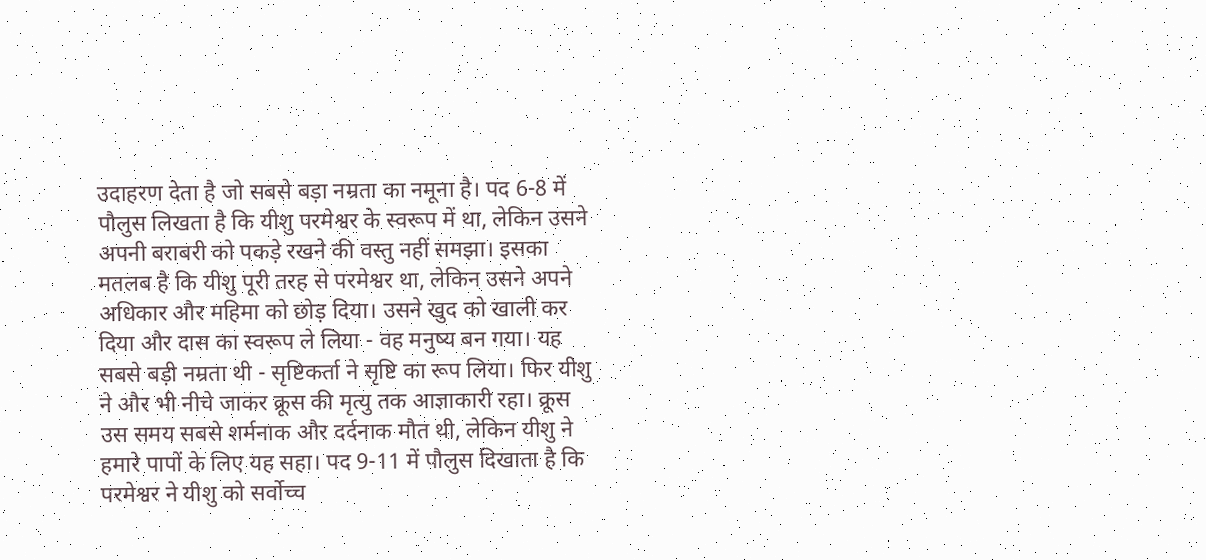उदाहरण देता है जो सबसे बड़ा नम्रता का नमूना है। पद 6-8 में पौलुस लिखता है कि यीशु परमेश्वर के स्वरूप में था, लेकिन उसने अपनी बराबरी को पकड़े रखने की वस्तु नहीं समझा। इसका मतलब है कि यीशु पूरी तरह से परमेश्वर था, लेकिन उसने अपने अधिकार और महिमा को छोड़ दिया। उसने खुद को खाली कर दिया और दास का स्वरूप ले लिया - वह मनुष्य बन गया। यह सबसे बड़ी नम्रता थी - सृष्टिकर्ता ने सृष्टि का रूप लिया। फिर यीशु ने और भी नीचे जाकर क्रूस की मृत्यु तक आज्ञाकारी रहा। क्रूस उस समय सबसे शर्मनाक और दर्दनाक मौत थी, लेकिन यीशु ने हमारे पापों के लिए यह सहा। पद 9-11 में पौलुस दिखाता है कि परमेश्वर ने यीशु को सर्वोच्च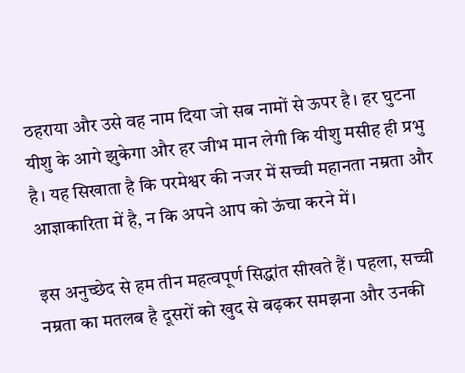ठहराया और उसे वह नाम दिया जो सब नामों से ऊपर है। हर घुटना यीशु के आगे झुकेगा और हर जीभ मान लेगी कि यीशु मसीह ही प्रभु है। यह सिखाता है कि परमेश्वर की नजर में सच्ची महानता नम्रता और आज्ञाकारिता में है, न कि अपने आप को ऊंचा करने में।

इस अनुच्छेद से हम तीन महत्वपूर्ण सिद्धांत सीखते हैं। पहला, सच्ची नम्रता का मतलब है दूसरों को खुद से बढ़कर समझना और उनकी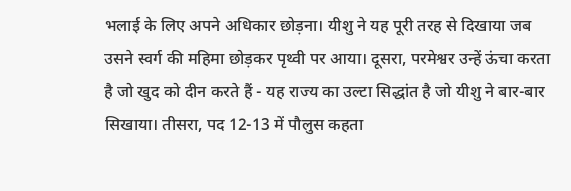भलाई के लिए अपने अधिकार छोड़ना। यीशु ने यह पूरी तरह से दिखाया जब उसने स्वर्ग की महिमा छोड़कर पृथ्वी पर आया। दूसरा, परमेश्वर उन्हें ऊंचा करता है जो खुद को दीन करते हैं - यह राज्य का उल्टा सिद्धांत है जो यीशु ने बार-बार सिखाया। तीसरा, पद 12-13 में पौलुस कहता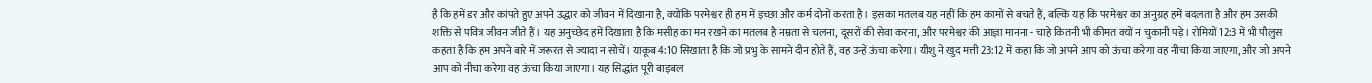है कि हमें डर और कांपते हुए अपने उद्धार को जीवन में दिखाना है, क्योंकि परमेश्वर ही हम में इच्छा और कर्म दोनों करता है। इसका मतलब यह नहीं कि हम कामों से बचते हैं, बल्कि यह कि परमेश्वर का अनुग्रह हमें बदलता है और हम उसकी शक्ति से पवित्र जीवन जीते हैं। यह अनुच्छेद हमें दिखाता है कि मसीह का मन रखने का मतलब है नम्रता से चलना, दूसरों की सेवा करना, और परमेश्वर की आज्ञा मानना - चाहे कितनी भी कीमत क्यों न चुकानी पड़े। रोमियों 12:3 में भी पौलुस कहता है कि हम अपने बारे में जरूरत से ज्यादा न सोचें। याकूब 4:10 सिखाता है कि जो प्रभु के सामने दीन होते हैं, वह उन्हें ऊंचा करेगा। यीशु ने खुद मत्ती 23:12 में कहा कि जो अपने आप को ऊंचा करेगा वह नीचा किया जाएगा, और जो अपने आप को नीचा करेगा वह ऊंचा किया जाएगा। यह सिद्धांत पूरी बाइबल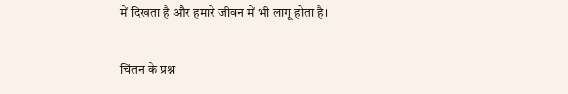में दिखता है और हमारे जीवन में भी लागू होता है।

चिंतन के प्रश्न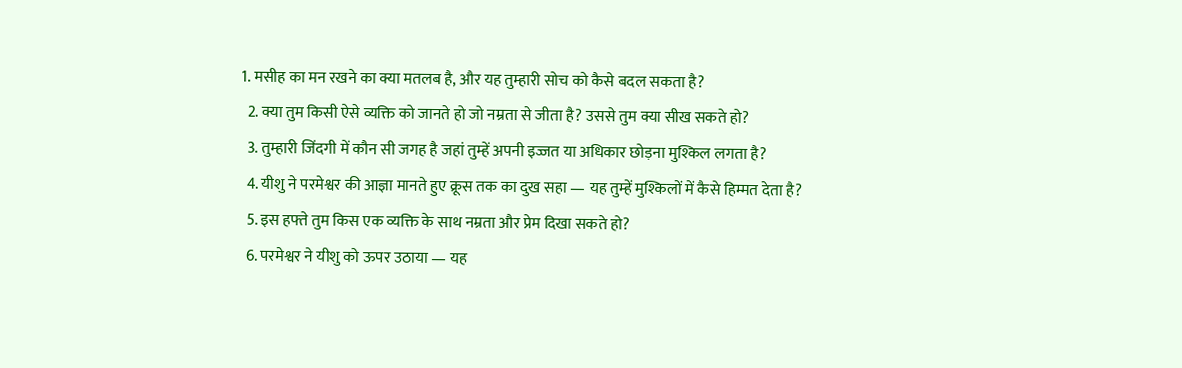1. मसीह का मन रखने का क्या मतलब है, और यह तुम्हारी सोच को कैसे बदल सकता है?
  2. क्या तुम किसी ऐसे व्यक्ति को जानते हो जो नम्रता से जीता है? उससे तुम क्या सीख सकते हो?
  3. तुम्हारी जिंदगी में कौन सी जगह है जहां तुम्हें अपनी इज्जत या अधिकार छोड़ना मुश्किल लगता है?
  4. यीशु ने परमेश्वर की आज्ञा मानते हुए क्रूस तक का दुख सहा — यह तुम्हें मुश्किलों में कैसे हिम्मत देता है?
  5. इस हफ्ते तुम किस एक व्यक्ति के साथ नम्रता और प्रेम दिखा सकते हो?
  6. परमेश्वर ने यीशु को ऊपर उठाया — यह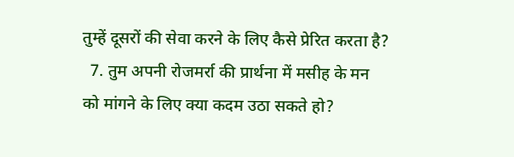तुम्हें दूसरों की सेवा करने के लिए कैसे प्रेरित करता है?
  7. तुम अपनी रोजमर्रा की प्रार्थना में मसीह के मन को मांगने के लिए क्या कदम उठा सकते हो?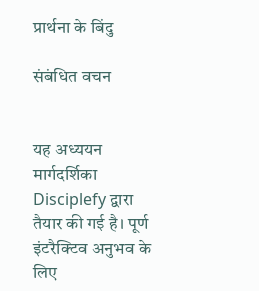प्रार्थना के बिंदु

संबंधित वचन


यह अध्ययन मार्गदर्शिका Disciplefy द्वारा तैयार की गई है। पूर्ण इंटरैक्टिव अनुभव के लिए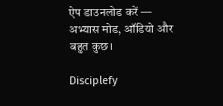ऐप डाउनलोड करें — अभ्यास मोड, ऑडियो और बहुत कुछ।

Disciplefy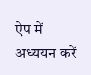ऐप में अध्ययन करें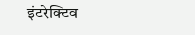इंटरेक्टिव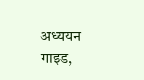अध्ययन गाइड,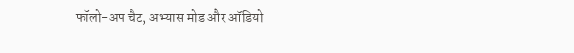फॉलो-अप चैट, अभ्यास मोड और ऑडियो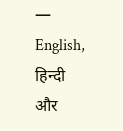— English, हिन्दी और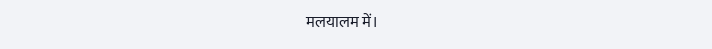मलयालम में।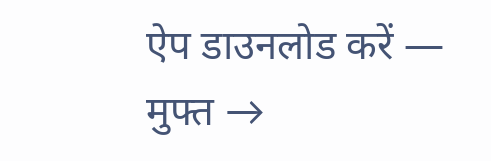ऐप डाउनलोड करें — मुफ्त →